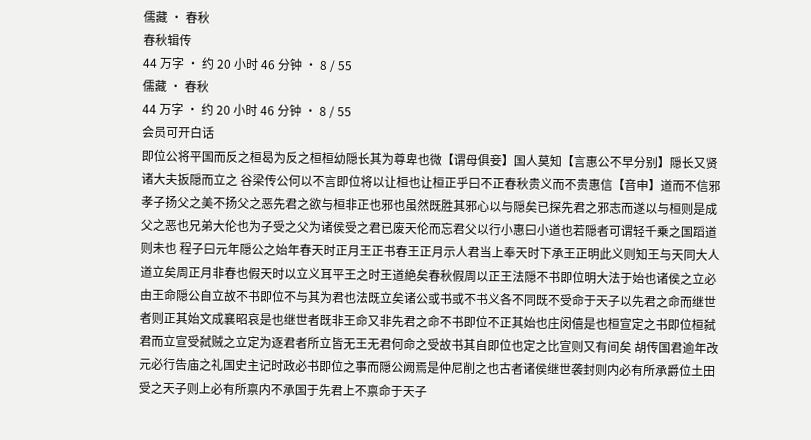儒藏 · 春秋
春秋辑传
44 万字 · 约 20 小时 46 分钟 · 8 / 55
儒藏 · 春秋
44 万字 · 约 20 小时 46 分钟 · 8 / 55
会员可开白话
即位公将平国而反之桓曷为反之桓桓幼隠长其为尊卑也微【谓母俱妾】国人莫知【言惠公不早分别】隠长又贤诸大夫扳隠而立之 谷梁传公何以不言即位将以让桓也让桓正乎曰不正春秋贵义而不贵惠信【音申】道而不信邪孝子扬父之美不扬父之恶先君之欲与桓非正也邪也虽然既胜其邪心以与隠矣已探先君之邪志而遂以与桓则是成父之恶也兄弟大伦也为子受之父为诸侯受之君已废天伦而忘君父以行小惠曰小道也若隠者可谓轻千乗之国蹈道则未也 程子曰元年隠公之始年春天时正月王正书春王正月示人君当上奉天时下承王正明此义则知王与天同大人道立矣周正月非春也假天时以立义耳平王之时王道絶矣春秋假周以正王法隠不书即位明大法于始也诸侯之立必由王命隠公自立故不书即位不与其为君也法既立矣诸公或书或不书义各不同既不受命于天子以先君之命而继世者则正其始文成襄昭哀是也继世者既非王命又非先君之命不书即位不正其始也庄闵僖是也桓宣定之书即位桓弑君而立宣受弑贼之立定为逐君者所立皆无王无君何命之受故书其自即位也定之比宣则又有间矣 胡传国君逾年改元必行告庙之礼国史主记时政必书即位之事而隠公阙焉是仲尼削之也古者诸侯继世袭封则内必有所承爵位土田受之天子则上必有所禀内不承国于先君上不禀命于天子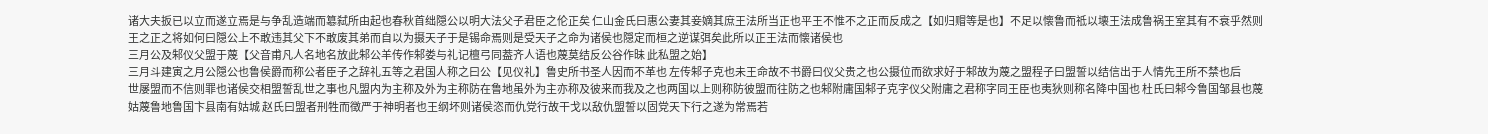诸大夫扳已以立而遂立焉是与争乱造端而簒弑所由起也春秋首绌隠公以明大法父子君臣之伦正矣 仁山金氏曰惠公妻其妾嫡其庶王法所当正也平王不惟不之正而反成之【如归赗等是也】不足以懐鲁而祗以壊王法成鲁祸王室其有不衰乎然则王之正之将如何曰隠公上不敢违其父下不敢废其弟而自以为摄天子于是锡命焉则是受天子之命为诸侯也隠定而桓之逆谋弭矣此所以正王法而懐诸侯也
三月公及邾仪父盟于蔑【父音甫凡人名地名放此邾公羊传作邾娄与礼记檀弓同葢齐人语也蔑莫结反公谷作昧 此私盟之始】
三月斗建寅之月公隠公也鲁侯爵而称公者臣子之辞礼五等之君国人称之曰公【见仪礼】鲁史所书圣人因而不革也 左传邾子克也未王命故不书爵曰仪父贵之也公摄位而欲求好于邾故为蔑之盟程子曰盟誓以结信出于人情先王所不禁也后
世屡盟而不信则罪也诸侯交相盟誓乱世之事也凡盟内为主称及外为主称防在鲁地虽外为主亦称及彼来而我及之也两国以上则称防彼盟而往防之也邾附庸国邾子克字仪父附庸之君称字同王臣也夷狄则称名降中国也 杜氏曰邾今鲁国邹县也蔑姑蔑鲁地鲁国卞县南有姑城 赵氏曰盟者刑牲而徴严于神明者也王纲坏则诸侯恣而仇党行故干戈以敌仇盟誓以固党天下行之遂为常焉若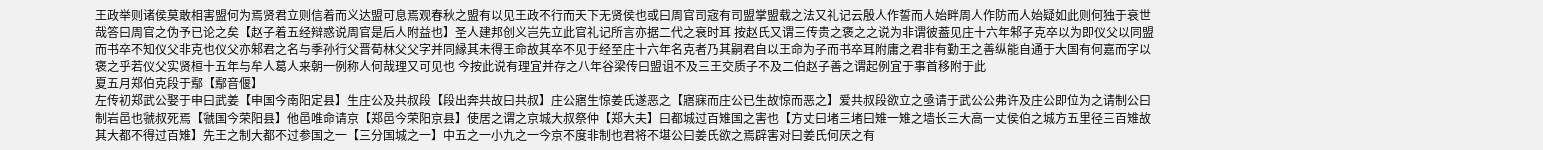王政举则诸侯莫敢相害盟何为焉贤君立则信着而义达盟可息焉观春秋之盟有以见王政不行而天下无贤侯也或曰周官司宼有司盟掌盟载之法又礼记云殷人作誓而人始畔周人作防而人始疑如此则何独于衰世哉答曰周官之伪予已论之矣【赵子着五经辩惑说周官是后人附益也】圣人建邦创义岂先立此官礼记所言亦据二代之衰时耳 按赵氏又谓三传贵之褒之之说为非谓彼葢见庄十六年邾子克卒以为即仪父以同盟而书卒不知仪父非克也仪父亦邾君之名与季孙行父晋荀林父父字并同縁其未得王命故其卒不见于经至庄十六年名克者乃其嗣君自以王命为子而书卒耳附庸之君非有勤王之善纵能自通于大国有何嘉而字以褒之乎若仪父实贤桓十五年与牟人葛人来朝一例称人何哉理又可见也 今按此说有理宜并存之八年谷梁传曰盟诅不及三王交质子不及二伯赵子善之谓起例宜于事首移附于此
夏五月郑伯克段于鄢【鄢音偃】
左传初郑武公娶于申曰武姜【申国今南阳定县】生庄公及共叔段【段出奔共故曰共叔】庄公寤生惊姜氏遂恶之【寤寐而庄公已生故惊而恶之】爱共叔段欲立之亟请于武公公弗许及庄公即位为之请制公曰制岩邑也虢叔死焉【虢国今荣阳县】他邑唯命请京【郑邑今荣阳京县】使居之谓之京城大叔祭仲【郑大夫】曰都城过百雉国之害也【方丈曰堵三堵曰雉一雉之墙长三大高一丈侯伯之城方五里径三百雉故其大都不得过百雉】先王之制大都不过参国之一【三分国城之一】中五之一小九之一今京不度非制也君将不堪公曰姜氏欲之焉辟害对曰姜氏何厌之有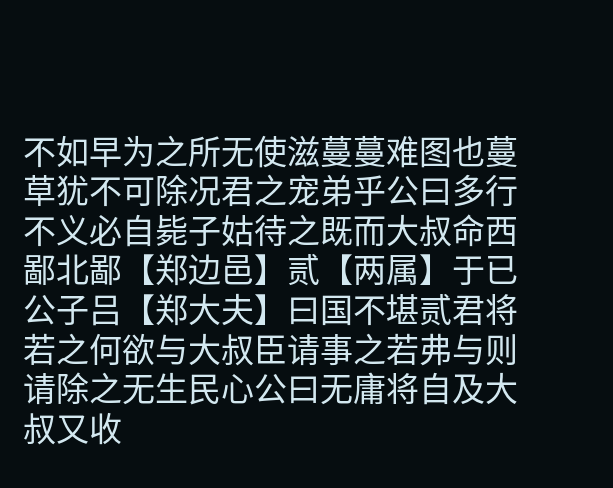不如早为之所无使滋蔓蔓难图也蔓草犹不可除况君之宠弟乎公曰多行不义必自毙子姑待之既而大叔命西鄙北鄙【郑边邑】贰【两属】于已公子吕【郑大夫】曰国不堪贰君将若之何欲与大叔臣请事之若弗与则请除之无生民心公曰无庸将自及大叔又收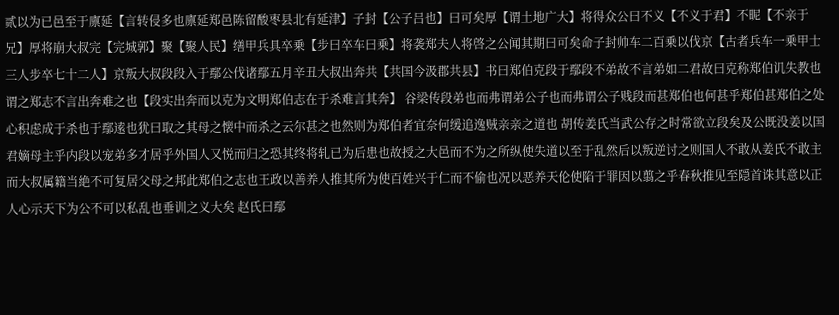贰以为已邑至于廪延【言转侵多也廪延郑邑陈留酸枣县北有延津】子封【公子吕也】曰可矣厚【谓土地广大】将得众公曰不义【不义于君】不昵【不亲于兄】厚将崩大叔完【完城郭】聚【聚人民】缮甲兵具卒乗【步曰卒车曰乗】将袭郑夫人将啓之公闻其期曰可矣命子封帅车二百乗以伐京【古者兵车一乗甲士三人步卒七十二人】京叛大叔段段入于鄢公伐诸鄢五月辛丑大叔出奔共【共国今汲郡共县】书曰郑伯克段于鄢段不弟故不言弟如二君故曰克称郑伯讥失教也谓之郑志不言出奔难之也【段实出奔而以克为文明郑伯志在于杀难言其奔】 谷梁传段弟也而弗谓弟公子也而弗谓公子贱段而甚郑伯也何甚乎郑伯甚郑伯之处心积虑成于杀也于鄢逺也犹曰取之其母之懐中而杀之云尔甚之也然则为郑伯者宜奈何缓追逸贼亲亲之道也 胡传姜氏当武公存之时常欲立段矣及公既没姜以国君嫡母主乎内段以宠弟多才居乎外国人又悦而归之恐其终将轧已为后患也故授之大邑而不为之所纵使失道以至于乱然后以叛逆讨之则国人不敢从姜氏不敢主而大叔属籍当絶不可复居父母之邦此郑伯之志也王政以善养人推其所为使百姓兴于仁而不偷也况以恶养天伦使陷于罪因以翦之乎春秋推见至隠首诛其意以正人心示天下为公不可以私乱也垂训之义大矣 赵氏曰鄢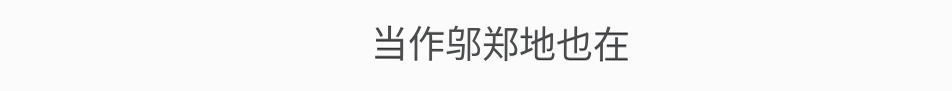当作邬郑地也在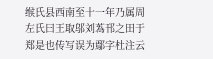缑氏县西南至十一年乃属周左氏曰王取邬刘蒍邗之田于郑是也传写误为鄢字杜注云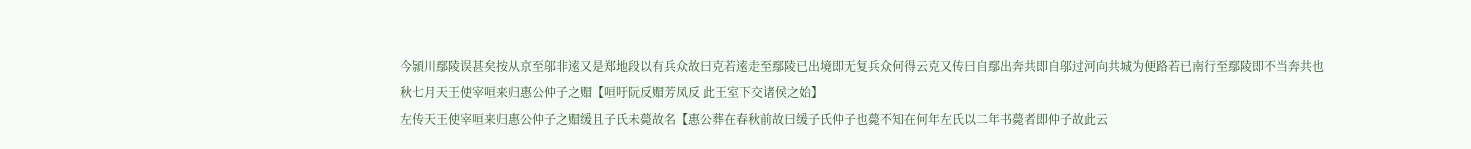今頴川鄢陵误甚矣按从京至邬非逺又是郑地段以有兵众故曰克若逺走至鄢陵已出境即无复兵众何得云克又传曰自鄢出奔共即自邬过河向共城为便路若已南行至鄢陵即不当奔共也
秋七月天王使宰咺来归惠公仲子之赗【咺吁阮反赗芳凤反 此王室下交诸侯之始】
左传天王使宰咺来归惠公仲子之赗缓且子氏未薨故名【惠公葬在春秋前故曰缓子氏仲子也薨不知在何年左氏以二年书薨者即仲子故此云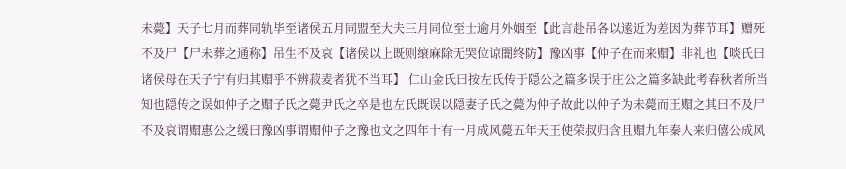未薨】天子七月而葬同轨毕至诸侯五月同盟至大夫三月同位至士逾月外姻至【此言赴吊各以逺近为差因为葬节耳】赠死不及尸【尸未葬之通称】吊生不及哀【诸侯以上既则缞麻除无哭位谅闇终防】豫凶事【仲子在而来赗】非礼也【啖氏曰诸侯母在天子宁有归其赗乎不辨菽麦者犹不当耳】 仁山金氏曰按左氏传于隠公之篇多误于庄公之篇多缺此考春秋者所当知也隠传之误如仲子之赗子氏之薨尹氏之卒是也左氏既误以隠妻子氏之薨为仲子故此以仲子为未薨而王赗之其曰不及尸不及哀谓赗惠公之缓曰豫凶事谓赗仲子之豫也文之四年十有一月成风薨五年天王使荣叔归含且赗九年秦人来归僖公成风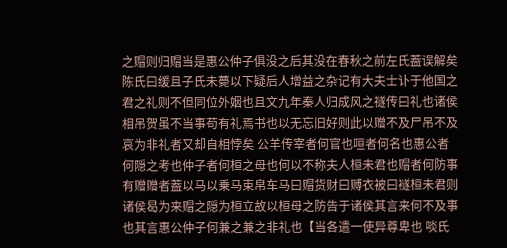之赗则归赗当是惠公仲子俱没之后其没在春秋之前左氏葢误解矣 陈氏曰缓且子氏未薨以下疑后人增益之杂记有大夫士讣于他国之君之礼则不但同位外姻也且文九年秦人归成风之禭传曰礼也诸侯相吊贺虽不当事苟有礼焉书也以无忘旧好则此以赠不及尸吊不及哀为非礼者又却自相悖矣 公羊传宰者何官也咺者何名也惠公者何隠之考也仲子者何桓之母也何以不称夫人桓未君也赗者何防事有赠赠者葢以马以乗马束帛车马曰赗货财曰赙衣被曰襚桓未君则诸侯曷为来赗之隠为桓立故以桓母之防告于诸侯其言来何不及事也其言惠公仲子何兼之兼之非礼也【当各遣一使异尊卑也 啖氏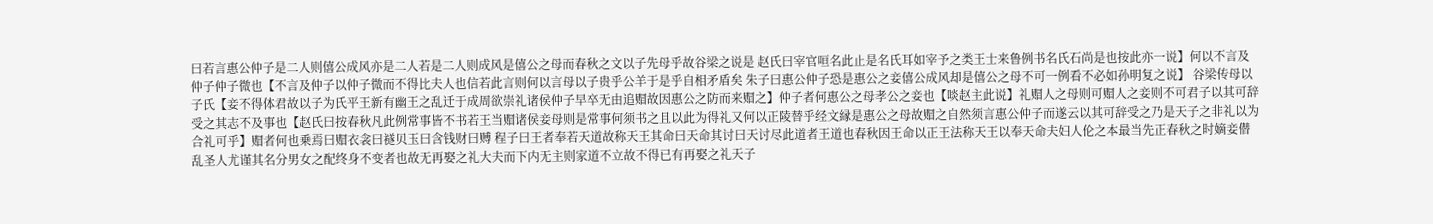曰若言惠公仲子是二人则僖公成风亦是二人若是二人则成风是僖公之母而春秋之文以子先母乎故谷梁之说是 赵氏曰宰官咺名此止是名氏耳如宰予之类王士来鲁例书名氏石尚是也按此亦一说】何以不言及仲子仲子微也【不言及仲子以仲子微而不得比夫人也信若此言则何以言母以子贵乎公羊于是乎自相矛盾矣 朱子曰惠公仲子恐是惠公之妾僖公成风却是僖公之母不可一例看不必如孙明复之说】 谷梁传母以子氏【妾不得体君故以子为氏平王新有幽王之乱迁于成周欲崇礼诸侯仲子早卒无由追赗故因惠公之防而来赗之】仲子者何惠公之母孝公之妾也【啖赵主此说】礼赗人之母则可赗人之妾则不可君子以其可辞受之其志不及事也【赵氏曰按春秋凡此例常事皆不书若王当赗诸侯妾母则是常事何须书之且以此为得礼又何以正陵替乎经文縁是惠公之母故赗之自然须言惠公仲子而遂云以其可辞受之乃是天子之非礼以为合礼可乎】赗者何也乗焉曰赗衣衾曰襚贝玉曰含钱财曰赙 程子曰王者奉若天道故称天王其命曰天命其讨曰天讨尽此道者王道也春秋因王命以正王法称天王以奉天命夫妇人伦之本最当先正春秋之时嫡妾僣乱圣人尤谨其名分男女之配终身不变者也故无再娶之礼大夫而下内无主则家道不立故不得已有再娶之礼天子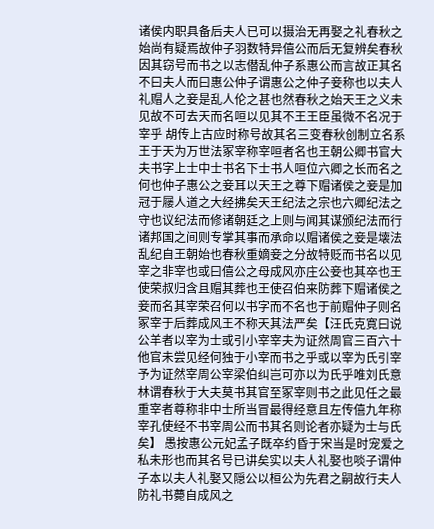诸侯内职具备后夫人已可以摄治无再娶之礼春秋之始尚有疑焉故仲子羽数特异僖公而后无复辨矣春秋因其窃号而书之以志僣乱仲子系惠公而言故正其名不曰夫人而曰惠公仲子谓惠公之仲子妾称也以夫人礼赗人之妾是乱人伦之甚也然春秋之始天王之义未见故不可去天而名咺以见其不王王臣虽微不名况于宰乎 胡传上古应时称号故其名三变春秋创制立名系王于天为万世法冢宰称宰咺者名也王朝公卿书官大夫书字上士中士书名下士书人咺位六卿之长而名之何也仲子惠公之妾耳以天王之尊下赗诸侯之妾是加冠于屦人道之大经拂矣天王纪法之宗也六卿纪法之守也议纪法而修诸朝廷之上则与闻其谋颁纪法而行诸邦国之间则专掌其事而承命以赗诸侯之妾是壊法乱纪自王朝始也春秋重嫡妾之分故特贬而书名以见宰之非宰也或曰僖公之母成风亦庄公妾也其卒也王使荣叔归含且赗其葬也王使召伯来防葬下赗诸侯之妾而名其宰荣召何以书字而不名也于前赗仲子则名冢宰于后葬成风王不称天其法严矣【汪氏克寛曰说公羊者以宰为士或引小宰宰夫为证然周官三百六十他官未尝见经何独于小宰而书之乎或以宰为氏引宰予为证然宰周公宰梁伯纠岂可亦以为氏乎唯刘氏意林谓春秋于大夫莫书其官至冢宰则书之此见任之最重宰者尊称非中士所当冒最得经意且左传僖九年称宰孔使经不书宰周公而书其名则论者亦疑为士与氏矣】 愚按惠公元妃孟子既卒约昏于宋当是时宠爱之私未形也而其名号已讲矣实以夫人礼娶也啖子谓仲子本以夫人礼娶又隠公以桓公为先君之嗣故行夫人防礼书薨自成风之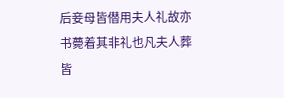后妾母皆僣用夫人礼故亦书薨着其非礼也凡夫人葬皆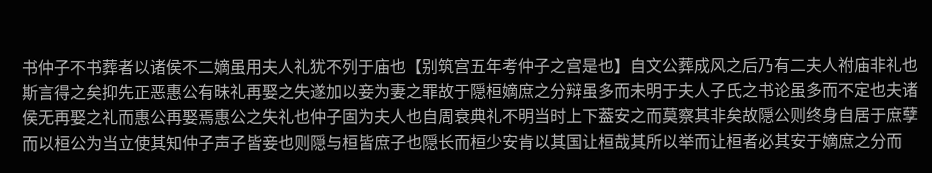书仲子不书葬者以诸侯不二嫡虽用夫人礼犹不列于庙也【别筑宫五年考仲子之宫是也】自文公葬成风之后乃有二夫人祔庙非礼也斯言得之矣抑先正恶惠公有昧礼再娶之失遂加以妾为妻之罪故于隠桓嫡庶之分辩虽多而未明于夫人子氏之书论虽多而不定也夫诸侯无再娶之礼而惠公再娶焉惠公之失礼也仲子固为夫人也自周衰典礼不明当时上下葢安之而莫察其非矣故隠公则终身自居于庶孽而以桓公为当立使其知仲子声子皆妾也则隠与桓皆庶子也隠长而桓少安肯以其国让桓哉其所以举而让桓者必其安于嫡庶之分而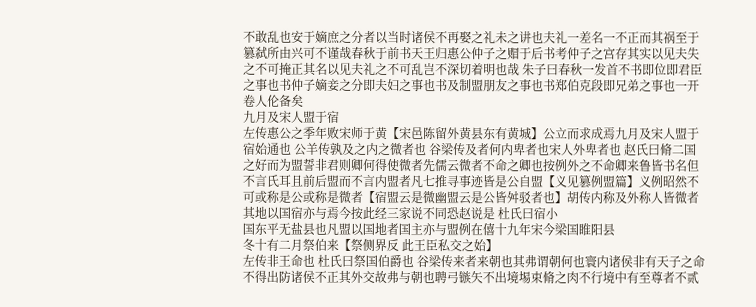不敢乱也安于嫡庶之分者以当时诸侯不再娶之礼未之讲也夫礼一差名一不正而其祸至于篡弑所由兴可不谨哉春秋于前书天王归惠公仲子之赗于后书考仲子之宫存其实以见夫失之不可掩正其名以见夫礼之不可乱岂不深切着明也哉 朱子曰春秋一发首不书即位即君臣之事也书仲子嫡妾之分即夫妇之事也书及制盟朋友之事也书郑伯克段即兄弟之事也一开卷人伦备矣
九月及宋人盟于宿
左传惠公之季年败宋师于黄【宋邑陈留外黄县东有黄城】公立而求成焉九月及宋人盟于宿始通也 公羊传孰及之内之微者也 谷梁传及者何内卑者也宋人外卑者也 赵氏曰脩二国之好而为盟誓非君则卿何得使微者先儒云微者不命之卿也按例外之不命卿来鲁皆书名但不言氏耳且前后盟而不言内盟者凡七推寻事迹皆是公自盟【义见篡例盟篇】义例昭然不可或称是公或称是微者【宿盟云是微幽盟云是公皆舛驳者也】胡传内称及外称人皆微者其地以国宿亦与焉今按此经三家说不同恐赵说是 杜氏曰宿小
国东平无盐县也凡盟以国地者国主亦与盟例在僖十九年宋今梁国睢阳县
冬十有二月祭伯来【祭侧界反 此王臣私交之始】
左传非王命也 杜氏曰祭国伯爵也 谷梁传来者来朝也其弗谓朝何也寰内诸侯非有天子之命不得出防诸侯不正其外交故弗与朝也聘弓镞矢不出境埸束脩之肉不行境中有至尊者不贰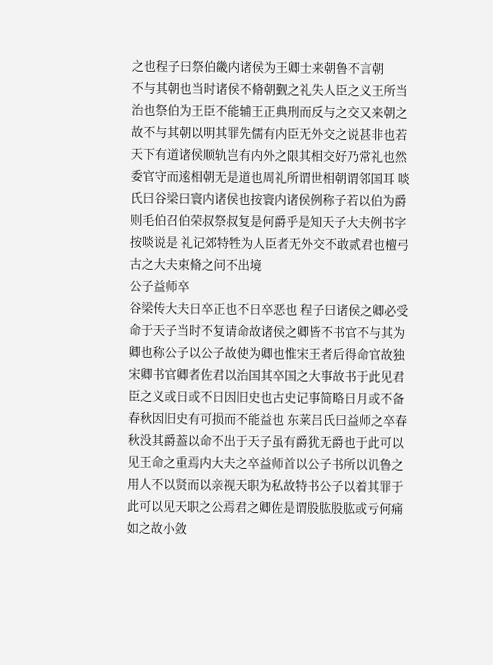之也程子曰祭伯畿内诸侯为王卿士来朝鲁不言朝
不与其朝也当时诸侯不脩朝觐之礼失人臣之义王所当治也祭伯为王臣不能辅王正典刑而反与之交又来朝之故不与其朝以明其罪先儒有内臣无外交之说甚非也若天下有道诸侯顺轨岂有内外之限其相交好乃常礼也然委官守而逺相朝无是道也周礼所谓世相朝谓邻国耳 啖氏曰谷梁曰寰内诸侯也按寰内诸侯例称子若以伯为爵则毛伯召伯荣叔祭叔复是何爵乎是知天子大夫例书字 按啖说是 礼记郊特牲为人臣者无外交不敢贰君也檀弓古之大夫束脩之问不出境
公子益师卒
谷梁传大夫日卒正也不日卒恶也 程子曰诸侯之卿必受命于天子当时不复请命故诸侯之卿皆不书官不与其为卿也称公子以公子故使为卿也惟宋王者后得命官故独宋卿书官卿者佐君以治国其卒国之大事故书于此见君臣之义或日或不日因旧史也古史记事简略日月或不备春秋因旧史有可损而不能益也 东莱吕氏曰益师之卒春秋没其爵葢以命不出于天子虽有爵犹无爵也于此可以见王命之重焉内大夫之卒益师首以公子书所以讥鲁之用人不以贤而以亲视天职为私故特书公子以着其罪于此可以见天职之公焉君之卿佐是谓股肱股肱或亏何痛如之故小敛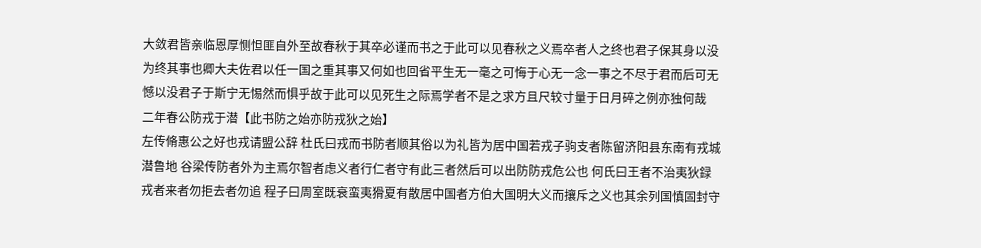大敛君皆亲临恩厚恻怛匪自外至故春秋于其卒必谨而书之于此可以见春秋之义焉卒者人之终也君子保其身以没为终其事也卿大夫佐君以任一国之重其事又何如也回省平生无一毫之可悔于心无一念一事之不尽于君而后可无憾以没君子于斯宁无惕然而惧乎故于此可以见死生之际焉学者不是之求方且尺较寸量于日月碎之例亦独何哉
二年春公防戎于潜【此书防之始亦防戎狄之始】
左传脩惠公之好也戎请盟公辞 杜氏曰戎而书防者顺其俗以为礼皆为居中国若戎子驹支者陈留济阳县东南有戎城潜鲁地 谷梁传防者外为主焉尔智者虑义者行仁者守有此三者然后可以出防防戎危公也 何氏曰王者不治夷狄録戎者来者勿拒去者勿追 程子曰周室既衰蛮夷猾夏有散居中国者方伯大国明大义而攘斥之义也其余列国慎固封守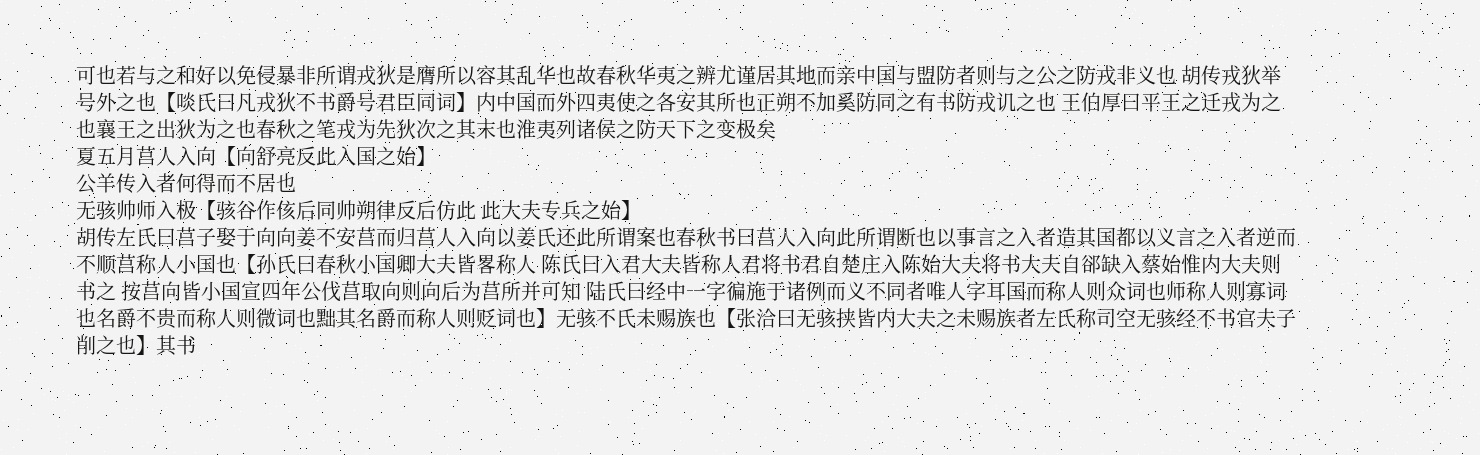可也若与之和好以免侵暴非所谓戎狄是膺所以容其乱华也故春秋华夷之辨尤谨居其地而亲中国与盟防者则与之公之防戎非义也 胡传戎狄举号外之也【啖氏曰凡戎狄不书爵号君臣同词】内中国而外四夷使之各安其所也正朔不加奚防同之有书防戎讥之也 王伯厚曰平王之迁戎为之也襄王之出狄为之也春秋之笔戎为先狄次之其末也淮夷列诸侯之防天下之变极矣
夏五月莒人入向【向舒亮反此入国之始】
公羊传入者何得而不居也
无骇帅师入极【骇谷作侅后同帅朔律反后仿此 此大夫专兵之始】
胡传左氏曰莒子娶于向向姜不安莒而归莒人入向以姜氏还此所谓案也春秋书曰莒人入向此所谓断也以事言之入者造其国都以义言之入者逆而不顺莒称人小国也【孙氏曰春秋小国卿大夫皆畧称人 陈氏曰入君大夫皆称人君将书君自楚庄入陈始大夫将书大夫自郤缺入蔡始惟内大夫则书之 按莒向皆小国宣四年公伐莒取向则向后为莒所并可知 陆氏曰经中一字徧施于诸例而义不同者唯人字耳国而称人则众词也师称人则寡词也名爵不贵而称人则微词也黜其名爵而称人则贬词也】无骇不氏未赐族也【张洽曰无骇挟皆内大夫之未赐族者左氏称司空无骇经不书官夫子削之也】其书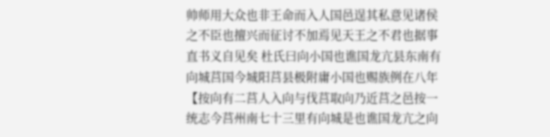帅师用大众也非王命而入人国邑逞其私意见诸侯之不臣也擅兴而征讨不加焉见天王之不君也据事直书义自见矣 杜氏曰向小国也谯国龙亢县东南有向城莒国今城阳莒县极附庸小国也赐族例在八年【按向有二莒人入向与伐莒取向乃近莒之邑按一统志今莒州南七十三里有向城是也谯国龙亢之向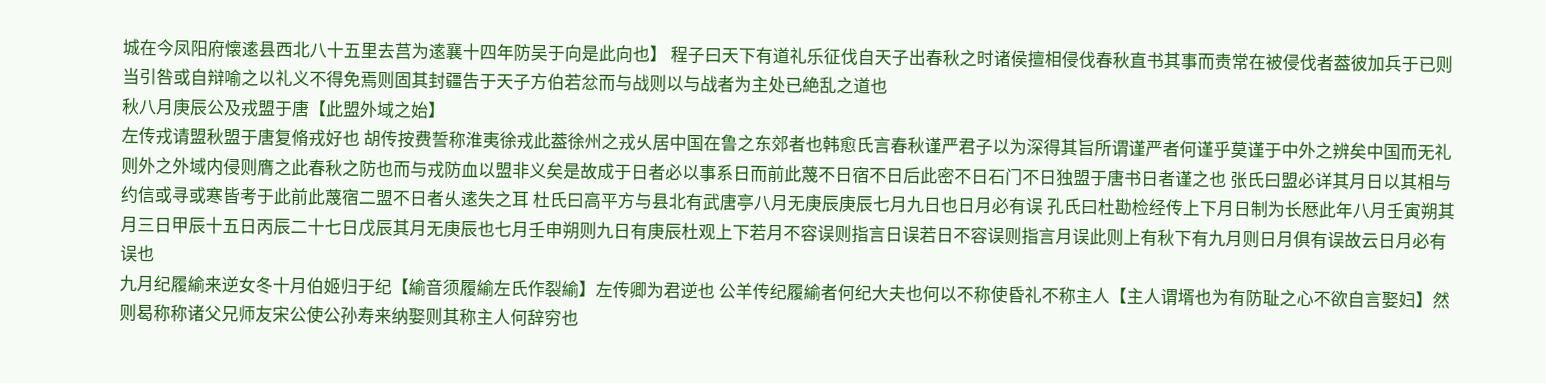城在今凤阳府懐逺县西北八十五里去莒为逺襄十四年防吴于向是此向也】 程子曰天下有道礼乐征伐自天子出春秋之时诸侯擅相侵伐春秋直书其事而责常在被侵伐者葢彼加兵于已则当引咎或自辩喻之以礼义不得免焉则固其封疆告于天子方伯若忿而与战则以与战者为主处已絶乱之道也
秋八月庚辰公及戎盟于唐【此盟外域之始】
左传戎请盟秋盟于唐复脩戎好也 胡传按费誓称淮夷徐戎此葢徐州之戎乆居中国在鲁之东郊者也韩愈氏言春秋谨严君子以为深得其旨所谓谨严者何谨乎莫谨于中外之辨矣中国而无礼则外之外域内侵则膺之此春秋之防也而与戎防血以盟非义矣是故成于日者必以事系日而前此蔑不日宿不日后此密不日石门不日独盟于唐书日者谨之也 张氏曰盟必详其月日以其相与约信或寻或寒皆考于此前此蔑宿二盟不日者乆逺失之耳 杜氏曰高平方与县北有武唐亭八月无庚辰庚辰七月九日也日月必有误 孔氏曰杜勘检经传上下月日制为长厯此年八月壬寅朔其月三日甲辰十五日丙辰二十七日戊辰其月无庚辰也七月壬申朔则九日有庚辰杜观上下若月不容误则指言日误若日不容误则指言月误此则上有秋下有九月则日月俱有误故云日月必有误也
九月纪履緰来逆女冬十月伯姬归于纪【緰音须履緰左氏作裂緰】左传卿为君逆也 公羊传纪履緰者何纪大夫也何以不称使昏礼不称主人【主人谓壻也为有防耻之心不欲自言娶妇】然则曷称称诸父兄师友宋公使公孙寿来纳娶则其称主人何辞穷也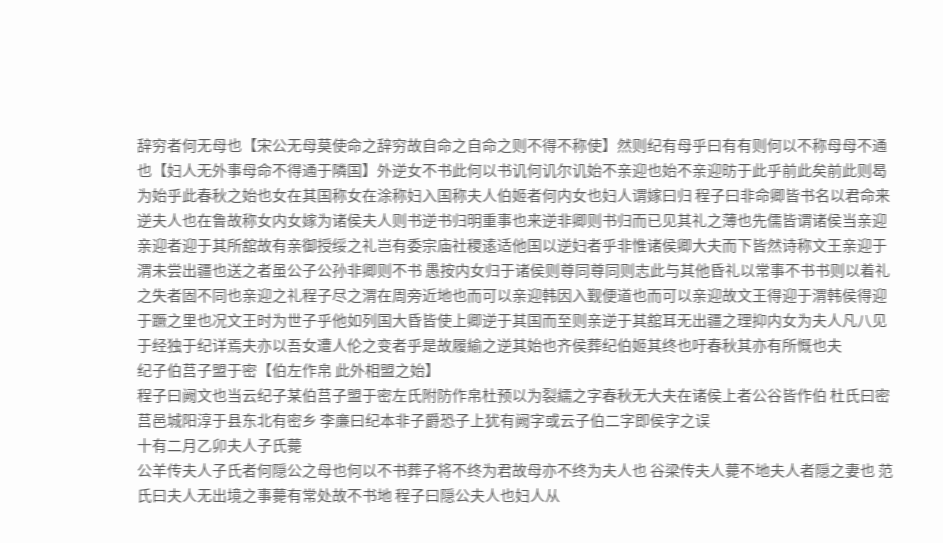辞穷者何无母也【宋公无母莫使命之辞穷故自命之自命之则不得不称使】然则纪有母乎曰有有则何以不称母母不通也【妇人无外事母命不得通于隣国】外逆女不书此何以书讥何讥尔讥始不亲迎也始不亲迎昉于此乎前此矣前此则曷为始乎此春秋之始也女在其国称女在涂称妇入国称夫人伯姬者何内女也妇人谓嫁曰归 程子曰非命卿皆书名以君命来逆夫人也在鲁故称女内女嫁为诸侯夫人则书逆书归明重事也来逆非卿则书归而已见其礼之薄也先儒皆谓诸侯当亲迎亲迎者迎于其所舘故有亲御授绥之礼岂有委宗庙社稷逺适他国以逆妇者乎非惟诸侯卿大夫而下皆然诗称文王亲迎于渭未尝出疆也送之者虽公子公孙非卿则不书 愚按内女归于诸侯则尊同尊同则志此与其他昏礼以常事不书书则以着礼之失者固不同也亲迎之礼程子尽之渭在周旁近地也而可以亲迎韩因入觐便道也而可以亲迎故文王得迎于渭韩侯得迎于蹶之里也况文王时为世子乎他如列国大昏皆使上卿逆于其国而至则亲逆于其舘耳无出疆之理抑内女为夫人凡八见于经独于纪详焉夫亦以吾女遭人伦之变者乎是故履緰之逆其始也齐侯葬纪伯姬其终也吁春秋其亦有所慨也夫
纪子伯莒子盟于密【伯左作帛 此外相盟之始】
程子曰阙文也当云纪子某伯莒子盟于密左氏附防作帛杜预以为裂繻之字春秋无大夫在诸侯上者公谷皆作伯 杜氏曰密莒邑城阳淳于县东北有密乡 李亷曰纪本非子爵恐子上犹有阙字或云子伯二字即侯字之误
十有二月乙卯夫人子氏薨
公羊传夫人子氏者何隠公之母也何以不书葬子将不终为君故母亦不终为夫人也 谷梁传夫人薨不地夫人者隠之妻也 范氏曰夫人无出境之事薨有常处故不书地 程子曰隠公夫人也妇人从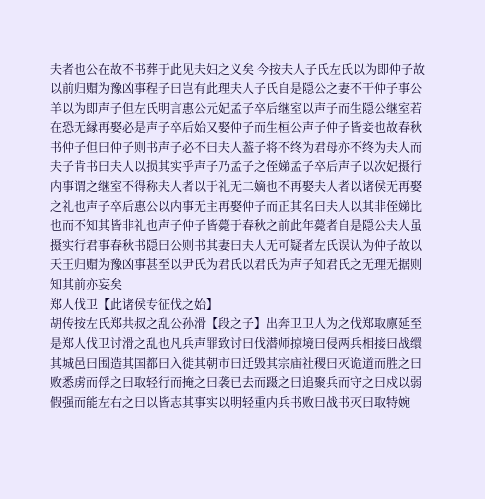夫者也公在故不书葬于此见夫妇之义矣 今按夫人子氏左氏以为即仲子故以前归赗为豫凶事程子曰岂有此理夫人子氏自是隠公之妻不干仲子事公羊以为即声子但左氏明言惠公元妃孟子卒后继室以声子而生隠公继室若在恐无縁再娶必是声子卒后始又娶仲子而生桓公声子仲子皆妾也故春秋书仲子但曰仲子则书声子必不曰夫人葢子将不终为君母亦不终为夫人而夫子肯书曰夫人以损其实乎声子乃孟子之侄娣孟子卒后声子以次妃摄行内事谓之继室不得称夫人者以于礼无二嫡也不再娶夫人者以诸侯无再娶之礼也声子卒后惠公以内事无主再娶仲子而正其名曰夫人以其非侄娣比也而不知其皆非礼也声子仲子皆薨于春秋之前此年薨者自是隠公夫人虽摄实行君事春秋书隠曰公则书其妻曰夫人无可疑者左氏误认为仲子故以天王归赗为豫凶事甚至以尹氏为君氏以君氏为声子知君氏之无理无据则知其前亦妄矣
郑人伐卫【此诸侯专征伐之始】
胡传按左氏郑共叔之乱公孙滑【段之子】出奔卫卫人为之伐郑取廪延至是郑人伐卫讨滑之乱也凡兵声罪致讨曰伐潜师掠境曰侵两兵相接曰战缳其城邑曰围造其国都曰入徙其朝市曰迁毁其宗庙社稷曰灭诡道而胜之曰败悉虏而俘之曰取轻行而掩之曰袭已去而蹑之曰追聚兵而守之曰戍以弱假强而能左右之曰以皆志其事实以明轻重内兵书败曰战书灭曰取特婉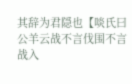其辞为君隠也【啖氏曰公羊云战不言伐围不言战入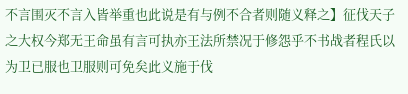不言围灭不言入皆举重也此说是有与例不合者则随义释之】征伐天子之大权今郑无王命虽有言可执亦王法所禁况于修怨乎不书战者程氏以为卫已服也卫服则可免矣此义施于伐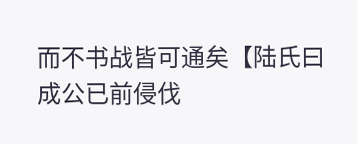而不书战皆可通矣【陆氏曰成公已前侵伐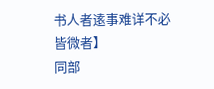书人者逺事难详不必皆微者】
同部